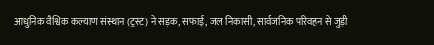आधुनिक वैश्विक कल्याण संस्थान (ट्रस्ट) ने सड़क, सफाई, जल निकासी, सार्वजनिक परिवहन से जुड़ी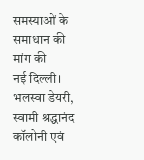समस्याओं के समाधान की मांग की
नई दिल्ली। भलस्वा डेयरी, स्वामी श्रद्धानंद कॉलोनी एवं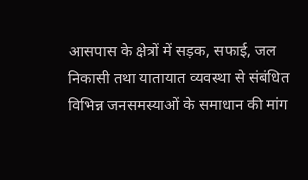आसपास के क्षेत्रों में सड़क, सफाई, जल निकासी तथा यातायात व्यवस्था से संबंधित विभिन्न जनसमस्याओं के समाधान की मांग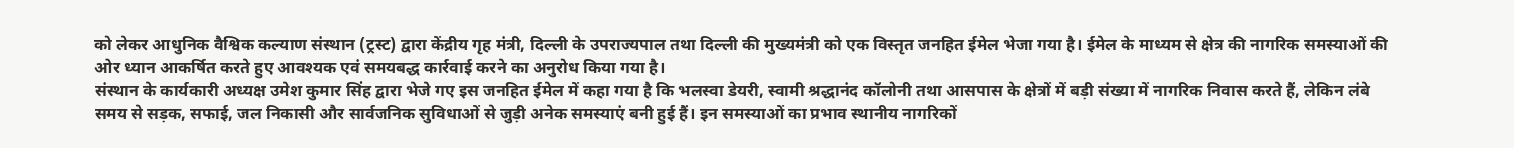को लेकर आधुनिक वैश्विक कल्याण संस्थान (ट्रस्ट) द्वारा केंद्रीय गृह मंत्री, दिल्ली के उपराज्यपाल तथा दिल्ली की मुख्यमंत्री को एक विस्तृत जनहित ईमेल भेजा गया है। ईमेल के माध्यम से क्षेत्र की नागरिक समस्याओं की ओर ध्यान आकर्षित करते हुए आवश्यक एवं समयबद्ध कार्रवाई करने का अनुरोध किया गया है।
संस्थान के कार्यकारी अध्यक्ष उमेश कुमार सिंह द्वारा भेजे गए इस जनहित ईमेल में कहा गया है कि भलस्वा डेयरी, स्वामी श्रद्धानंद कॉलोनी तथा आसपास के क्षेत्रों में बड़ी संख्या में नागरिक निवास करते हैं, लेकिन लंबे समय से सड़क, सफाई, जल निकासी और सार्वजनिक सुविधाओं से जुड़ी अनेक समस्याएं बनी हुई हैं। इन समस्याओं का प्रभाव स्थानीय नागरिकों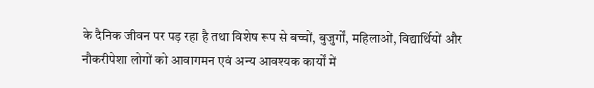के दैनिक जीवन पर पड़ रहा है तथा विशेष रूप से बच्चों, बुजुर्गों, महिलाओं, विद्यार्थियों और नौकरीपेशा लोगों को आवागमन एवं अन्य आवश्यक कार्यों में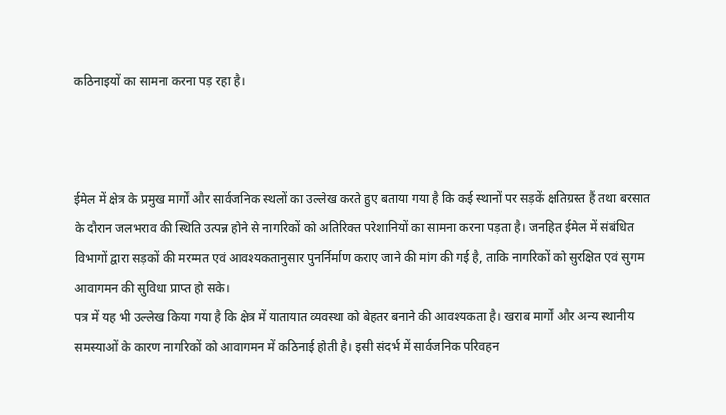कठिनाइयों का सामना करना पड़ रहा है।



ईमेल में क्षेत्र के प्रमुख मार्गों और सार्वजनिक स्थलों का उल्लेख करते हुए बताया गया है कि कई स्थानों पर सड़कें क्षतिग्रस्त हैं तथा बरसात के दौरान जलभराव की स्थिति उत्पन्न होने से नागरिकों को अतिरिक्त परेशानियों का सामना करना पड़ता है। जनहित ईमेल में संबंधित विभागों द्वारा सड़कों की मरम्मत एवं आवश्यकतानुसार पुनर्निर्माण कराए जाने की मांग की गई है, ताकि नागरिकों को सुरक्षित एवं सुगम आवागमन की सुविधा प्राप्त हो सके।
पत्र में यह भी उल्लेख किया गया है कि क्षेत्र में यातायात व्यवस्था को बेहतर बनाने की आवश्यकता है। खराब मार्गों और अन्य स्थानीय समस्याओं के कारण नागरिकों को आवागमन में कठिनाई होती है। इसी संदर्भ में सार्वजनिक परिवहन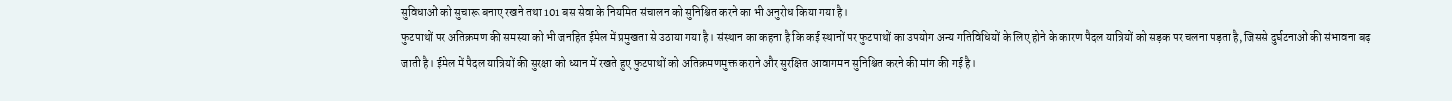सुविधाओं को सुचारू बनाए रखने तथा 101 बस सेवा के नियमित संचालन को सुनिश्चित करने का भी अनुरोध किया गया है।
फुटपाथों पर अतिक्रमण की समस्या को भी जनहित ईमेल में प्रमुखता से उठाया गया है। संस्थान का कहना है कि कई स्थानों पर फुटपाथों का उपयोग अन्य गतिविधियों के लिए होने के कारण पैदल यात्रियों को सड़क पर चलना पड़ता है, जिससे दुर्घटनाओं की संभावना बढ़ जाती है। ईमेल में पैदल यात्रियों की सुरक्षा को ध्यान में रखते हुए फुटपाथों को अतिक्रमणमुक्त कराने और सुरक्षित आवागमन सुनिश्चित करने की मांग की गई है।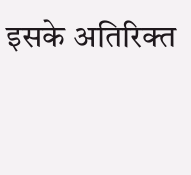इसके अतिरिक्त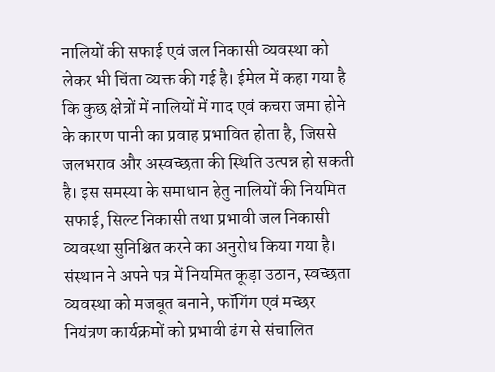नालियों की सफाई एवं जल निकासी व्यवस्था को लेकर भी चिंता व्यक्त की गई है। ईमेल में कहा गया है कि कुछ क्षेत्रों में नालियों में गाद एवं कचरा जमा होने के कारण पानी का प्रवाह प्रभावित होता है, जिससे जलभराव और अस्वच्छता की स्थिति उत्पन्न हो सकती है। इस समस्या के समाधान हेतु नालियों की नियमित सफाई, सिल्ट निकासी तथा प्रभावी जल निकासी व्यवस्था सुनिश्चित करने का अनुरोध किया गया है।
संस्थान ने अपने पत्र में नियमित कूड़ा उठान, स्वच्छता व्यवस्था को मजबूत बनाने, फॉगिंग एवं मच्छर नियंत्रण कार्यक्रमों को प्रभावी ढंग से संचालित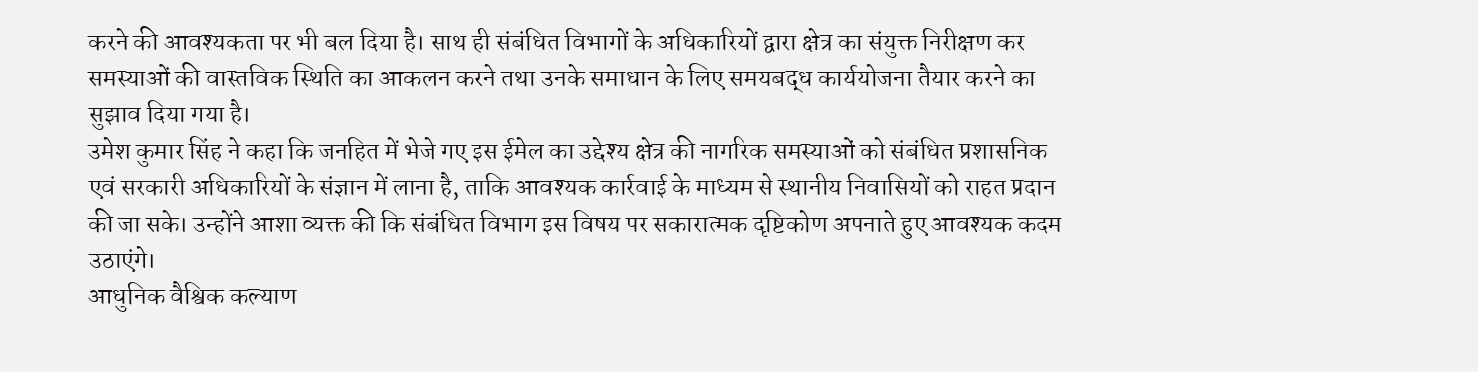करने की आवश्यकता पर भी बल दिया है। साथ ही संबंधित विभागों के अधिकारियों द्वारा क्षेत्र का संयुक्त निरीक्षण कर समस्याओं की वास्तविक स्थिति का आकलन करने तथा उनके समाधान के लिए समयबद्ध कार्ययोजना तैयार करने का सुझाव दिया गया है।
उमेश कुमार सिंह ने कहा कि जनहित में भेजे गए इस ईमेल का उद्देश्य क्षेत्र की नागरिक समस्याओं को संबंधित प्रशासनिक एवं सरकारी अधिकारियों के संज्ञान में लाना है, ताकि आवश्यक कार्रवाई के माध्यम से स्थानीय निवासियों को राहत प्रदान की जा सके। उन्होंने आशा व्यक्त की कि संबंधित विभाग इस विषय पर सकारात्मक दृष्टिकोण अपनाते हुए आवश्यक कदम उठाएंगे।
आधुनिक वैश्विक कल्याण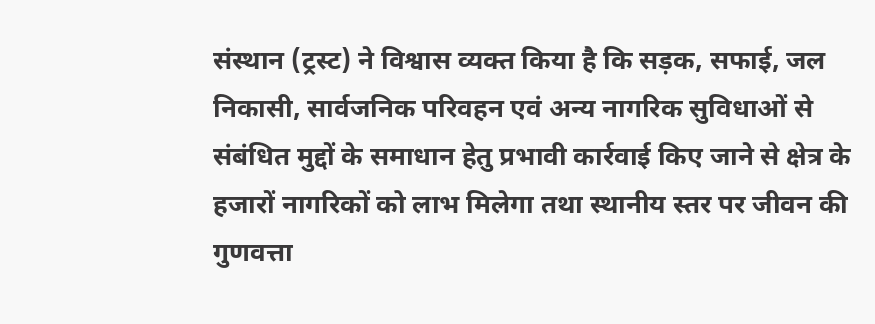संस्थान (ट्रस्ट) ने विश्वास व्यक्त किया है कि सड़क, सफाई, जल निकासी, सार्वजनिक परिवहन एवं अन्य नागरिक सुविधाओं से संबंधित मुद्दों के समाधान हेतु प्रभावी कार्रवाई किए जाने से क्षेत्र के हजारों नागरिकों को लाभ मिलेगा तथा स्थानीय स्तर पर जीवन की गुणवत्ता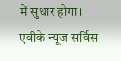में सुधार होगा। एवीके न्यूज सर्विस